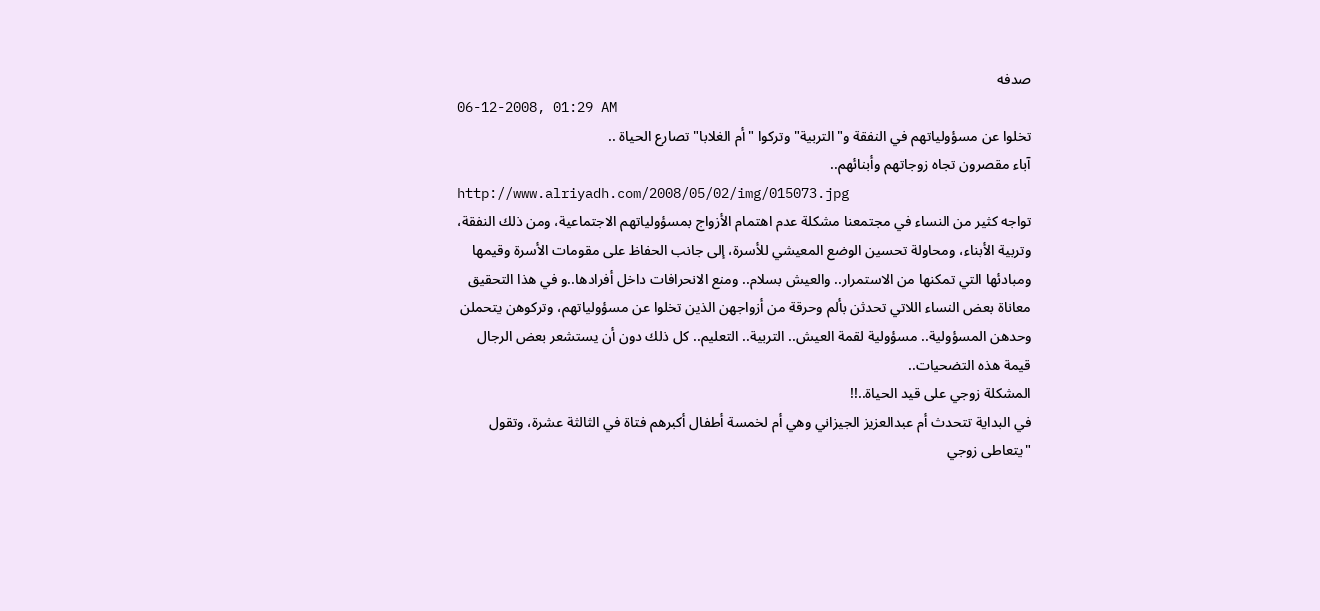صدفه
06-12-2008, 01:29 AM
تخلوا عن مسؤولياتهم في النفقة و"التربية" وتركوا "أم الغلابا" تصارع الحياة ..
آباء مقصرون تجاه زوجاتهم وأبنائهم..
http://www.alriyadh.com/2008/05/02/img/015073.jpg
تواجه كثير من النساء في مجتمعنا مشكلة عدم اهتمام الأزواج بمسؤولياتهم الاجتماعية، ومن ذلك النفقة، وتربية الأبناء، ومحاولة تحسين الوضع المعيشي للأسرة، إلى جانب الحفاظ على مقومات الأسرة وقيمها ومبادئها التي تمكنها من الاستمرار.. والعيش بسلام.. ومنع الانحرافات داخل أفرادها..و في هذا التحقيق معاناة بعض النساء اللاتي تحدثن بألم وحرقة من أزواجهن الذين تخلوا عن مسؤولياتهم، وتركوهن يتحملن وحدهن المسؤولية.. مسؤولية لقمة العيش.. التربية.. التعليم.. كل ذلك دون أن يستشعر بعض الرجال قيمة هذه التضحيات..
المشكلة زوجي على قيد الحياة..!!
في البداية تتحدث أم عبدالعزيز الجيزاني وهي أم لخمسة أطفال أكبرهم فتاة في الثالثة عشرة، وتقول "يتعاطى زوجي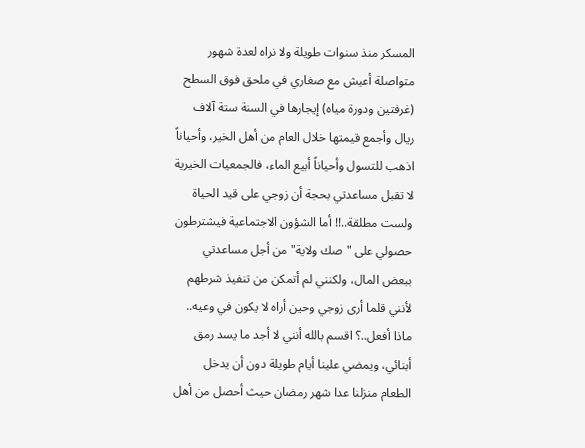المسكر منذ سنوات طويلة ولا نراه لعدة شهور متواصلة أعيش مع صغاري في ملحق فوق السطح (غرفتين ودورة مياه) إيجارها في السنة ستة آلاف ريال وأجمع قيمتها خلال العام من أهل الخير، وأحياناً اذهب للتسول وأحياناً أبيع الماء، فالجمعيات الخيرية لا تقبل مساعدتي بحجة أن زوجي على قيد الحياة ولست مطلقة..!! أما الشؤون الاجتماعية فيشترطون حصولي على "صك ولاية" من أجل مساعدتي ببعض المال، ولكنني لم أتمكن من تنفيذ شرطهم لأنني قلما أرى زوجي وحين أراه لا يكون في وعيه.. ماذا أفعل..؟ اقسم بالله أنني لا أجد ما يسد رمق أبنائي، ويمضي علينا أيام طويلة دون أن يدخل الطعام منزلنا عدا شهر رمضان حيث أحصل من أهل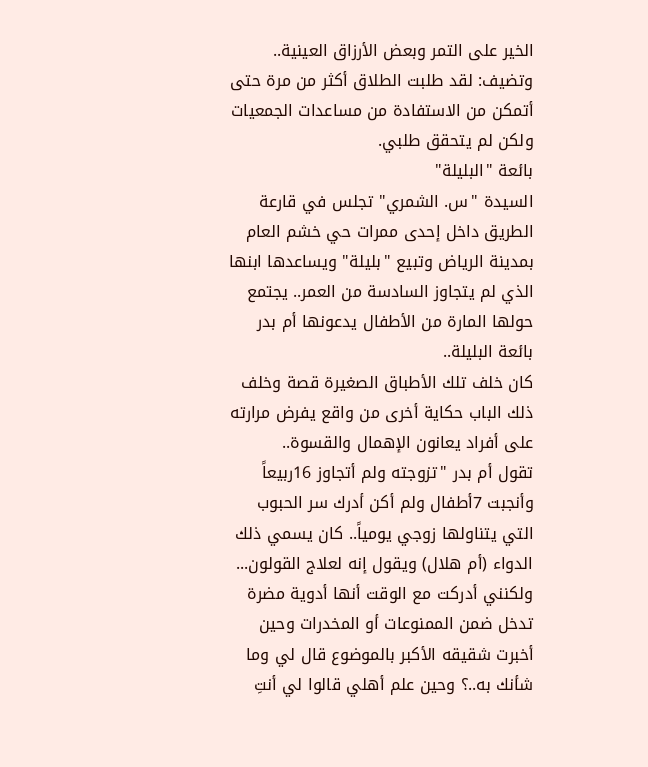الخير على التمر وبعض الأرزاق العينية..
وتضيف: لقد طلبت الطلاق أكثر من مرة حتى أتمكن من الاستفادة من مساعدات الجمعيات ولكن لم يتحقق طلبي.
بائعة "البليلة"
السيدة "س. الشمري" تجلس في قارعة الطريق داخل إحدى ممرات حي خشم العام بمدينة الرياض وتبيع "بليلة" ويساعدها ابنها الذي لم يتجاوز السادسة من العمر.. يجتمع حولها المارة من الأطفال يدعونها أم بدر بائعة البليلة..
كان خلف تلك الأطباق الصغيرة قصة وخلف ذلك الباب حكاية أخرى من واقع يفرض مرارته على أفراد يعانون الإهمال والقسوة..
تقول أم بدر "تزوجته ولم أتجاوز 16ربيعاً وأنجبت 7أطفال ولم أكن أدرك سر الحبوب التي يتناولها زوجي يومياً.. كان يسمي ذلك الدواء (أم هلال) ويقول إنه لعلاج القولون... ولكنني أدركت مع الوقت أنها أدوية مضرة تدخل ضمن الممنوعات أو المخدرات وحين أخبرت شقيقه الأكبر بالموضوع قال لي وما شأنك به..؟ وحين علم أهلي قالوا لي أنتِ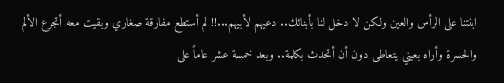ابنتنا على الرأس والعين ولكن لا دخل لنا بأبنائك.. دعيهم لأبيهم...!! لم أستطع مفارقة صغاري وبقيت معه أتجرع الألم والحسرة وأراه بعيني يتعاطى دون أن أتحدث بكلمة.. وبعد خمسة عشر عاماً على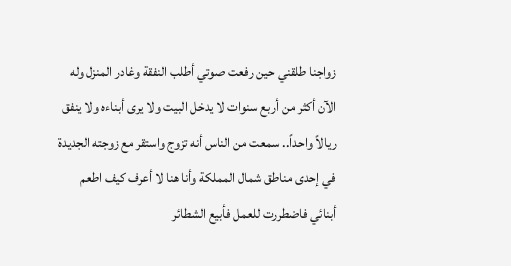زواجنا طلقني حين رفعت صوتي أطلب النفقة وغادر المنزل وله الآن أكثر من أربع سنوات لا يدخل البيت ولا يرى أبناءه ولا ينفق ريالاً واحداً.. سمعت من الناس أنه تزوج واستقر مع زوجته الجديدة في إحدى مناطق شمال المملكة وأنا هنا لا أعرف كيف اطعم أبنائي فاضطررت للعمل فأبيع الشطائر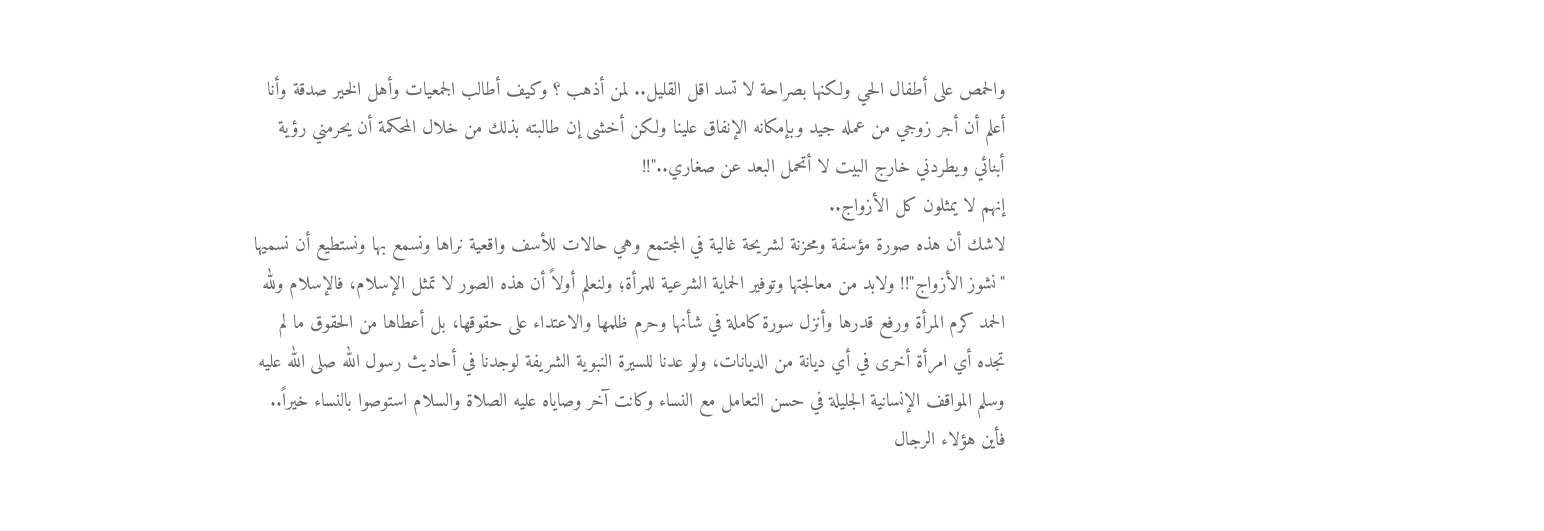والحمص على أطفال الحي ولكنها بصراحة لا تسد اقل القليل.. لمن أذهب ؟ وكيف أطالب الجمعيات وأهل الخير صدقة وأنا أعلم أن أجر زوجي من عمله جيد وبإمكانه الإنفاق علينا ولكن أخشى إن طالبته بذلك من خلال المحكمة أن يحرمني رؤية أبنائي ويطردني خارج البيت لا أتحمل البعد عن صغاري.."!!
إنهم لا يمثلون كل الأزواج..
لاشك أن هذه صورة مؤسفة ومحزنة لشريحة غالية في المجتمع وهي حالات للأسف واقعية نراها ونسمع بها ونستطيع أن نسميها "نشوز الأزواج"!! ولابد من معالجتها وتوفير الحماية الشرعية للمرأة؛ ولنعلم أولاً أن هذه الصور لا تمثل الإسلام، فالإسلام ولله الحمد كرم المرأة ورفع قدرها وأنزل سورة كاملة في شأنها وحرم ظلمها والاعتداء على حقوقها، بل أعطاها من الحقوق ما لم تجده أي امرأة أخرى في أي ديانة من الديانات، ولو عدنا للسيرة النبوية الشريفة لوجدنا في أحاديث رسول الله صلى الله عليه وسلم المواقف الإنسانية الجليلة في حسن التعامل مع النساء وكانت آخر وصاياه عليه الصلاة والسلام استوصوا بالنساء خيراً.. فأين هؤلاء الرجال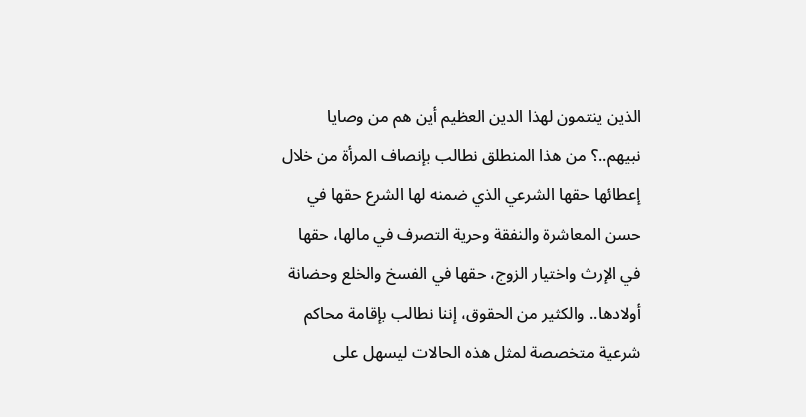الذين ينتمون لهذا الدين العظيم أين هم من وصايا نبيهم..؟ من هذا المنطلق نطالب بإنصاف المرأة من خلال إعطائها حقها الشرعي الذي ضمنه لها الشرع حقها في حسن المعاشرة والنفقة وحرية التصرف في مالها، حقها في الإرث واختيار الزوج، حقها في الفسخ والخلع وحضانة أولادها.. والكثير من الحقوق، إننا نطالب بإقامة محاكم شرعية متخصصة لمثل هذه الحالات ليسهل على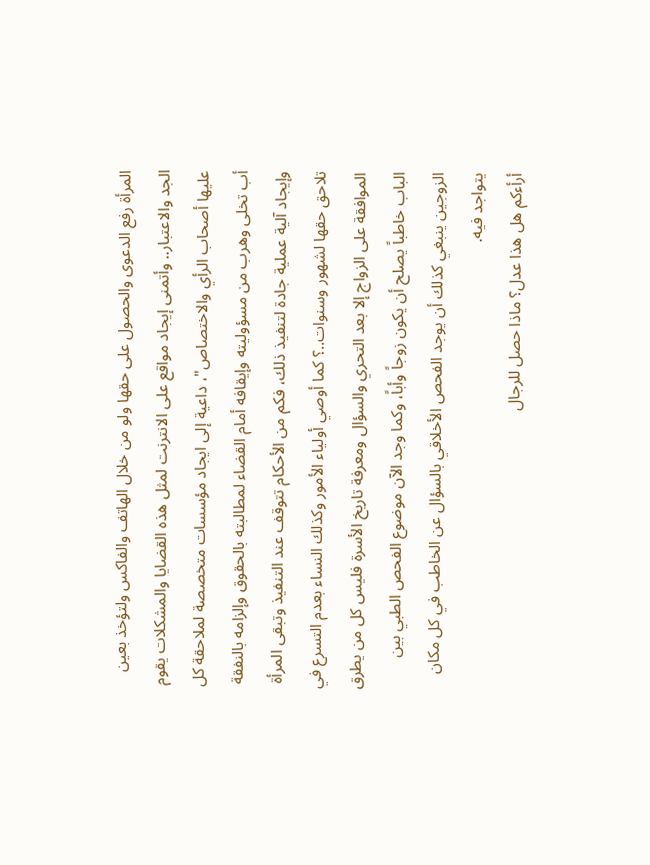المرأة رفع الدعوى والحصول على حقها ولو من خلال الهاتف والفاكس ولتؤخذ بعين الجد والاعتبار.. وأتمنى إيجاد مواقع على الانترنت لمثل هذه القضايا والمشكلات يقوم عليها أصحاب الرأي والاختصاص"، داعية إلى ايجاد مؤسسات متخصصة لملاحقة كل أب تخلى وهرب من مسؤوليته وإيقافه أمام القضاء لمطالبته بالحقوق وإلزامه بالنفقة وإيجاد آلية عملية جادة لتنفيذ ذلك، فكم من الأحكام تتوقف عند التنفيذ وتبقى المرأة تلاحق حقها لشهور وسنوات..؟ كما أوصي أولياء الأمور وكذلك النساء بعدم التسرع في الموافقة على الزواج إلا بعد التحري والسؤال ومعرفة تاريخ الأسرة فليس كل من يطرق الباب خاطباً يصلح أن يكون زوجاً وأباً، وكما وجد الآن موضوع الفحص الطبي بين الزوجين ينبغي كذلك أن يوجد الفحص الأخلاقي بالسؤال عن الخاطب في كل مكان يتواجد فيه.
أرأءكم هل هذا عدل؟ ماذا حصل للرجال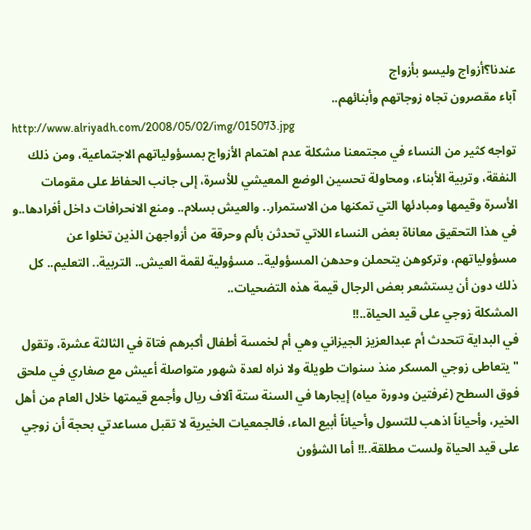عندنا؟أزواج وليسو بأزواج
آباء مقصرون تجاه زوجاتهم وأبنائهم..
http://www.alriyadh.com/2008/05/02/img/015073.jpg
تواجه كثير من النساء في مجتمعنا مشكلة عدم اهتمام الأزواج بمسؤولياتهم الاجتماعية، ومن ذلك النفقة، وتربية الأبناء، ومحاولة تحسين الوضع المعيشي للأسرة، إلى جانب الحفاظ على مقومات الأسرة وقيمها ومبادئها التي تمكنها من الاستمرار.. والعيش بسلام.. ومنع الانحرافات داخل أفرادها..و في هذا التحقيق معاناة بعض النساء اللاتي تحدثن بألم وحرقة من أزواجهن الذين تخلوا عن مسؤولياتهم، وتركوهن يتحملن وحدهن المسؤولية.. مسؤولية لقمة العيش.. التربية.. التعليم.. كل ذلك دون أن يستشعر بعض الرجال قيمة هذه التضحيات..
المشكلة زوجي على قيد الحياة..!!
في البداية تتحدث أم عبدالعزيز الجيزاني وهي أم لخمسة أطفال أكبرهم فتاة في الثالثة عشرة، وتقول "يتعاطى زوجي المسكر منذ سنوات طويلة ولا نراه لعدة شهور متواصلة أعيش مع صغاري في ملحق فوق السطح (غرفتين ودورة مياه) إيجارها في السنة ستة آلاف ريال وأجمع قيمتها خلال العام من أهل الخير، وأحياناً اذهب للتسول وأحياناً أبيع الماء، فالجمعيات الخيرية لا تقبل مساعدتي بحجة أن زوجي على قيد الحياة ولست مطلقة..!! أما الشؤون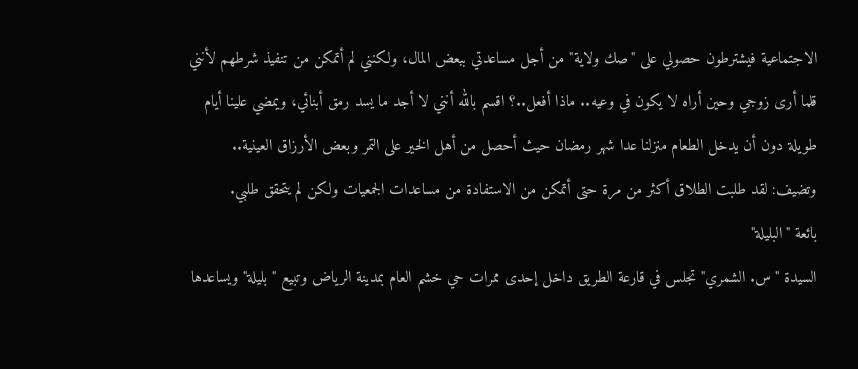الاجتماعية فيشترطون حصولي على "صك ولاية" من أجل مساعدتي ببعض المال، ولكنني لم أتمكن من تنفيذ شرطهم لأنني قلما أرى زوجي وحين أراه لا يكون في وعيه.. ماذا أفعل..؟ اقسم بالله أنني لا أجد ما يسد رمق أبنائي، ويمضي علينا أيام طويلة دون أن يدخل الطعام منزلنا عدا شهر رمضان حيث أحصل من أهل الخير على التمر وبعض الأرزاق العينية..
وتضيف: لقد طلبت الطلاق أكثر من مرة حتى أتمكن من الاستفادة من مساعدات الجمعيات ولكن لم يتحقق طلبي.
بائعة "البليلة"
السيدة "س. الشمري" تجلس في قارعة الطريق داخل إحدى ممرات حي خشم العام بمدينة الرياض وتبيع "بليلة" ويساعدها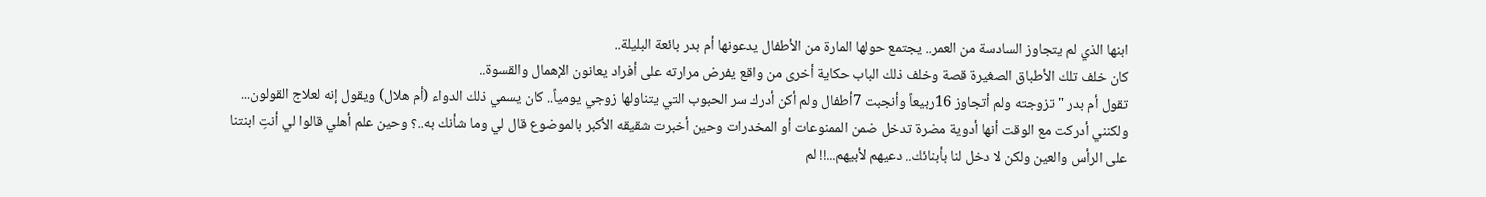ابنها الذي لم يتجاوز السادسة من العمر.. يجتمع حولها المارة من الأطفال يدعونها أم بدر بائعة البليلة..
كان خلف تلك الأطباق الصغيرة قصة وخلف ذلك الباب حكاية أخرى من واقع يفرض مرارته على أفراد يعانون الإهمال والقسوة..
تقول أم بدر "تزوجته ولم أتجاوز 16ربيعاً وأنجبت 7أطفال ولم أكن أدرك سر الحبوب التي يتناولها زوجي يومياً.. كان يسمي ذلك الدواء (أم هلال) ويقول إنه لعلاج القولون... ولكنني أدركت مع الوقت أنها أدوية مضرة تدخل ضمن الممنوعات أو المخدرات وحين أخبرت شقيقه الأكبر بالموضوع قال لي وما شأنك به..؟ وحين علم أهلي قالوا لي أنتِ ابنتنا على الرأس والعين ولكن لا دخل لنا بأبنائك.. دعيهم لأبيهم...!! لم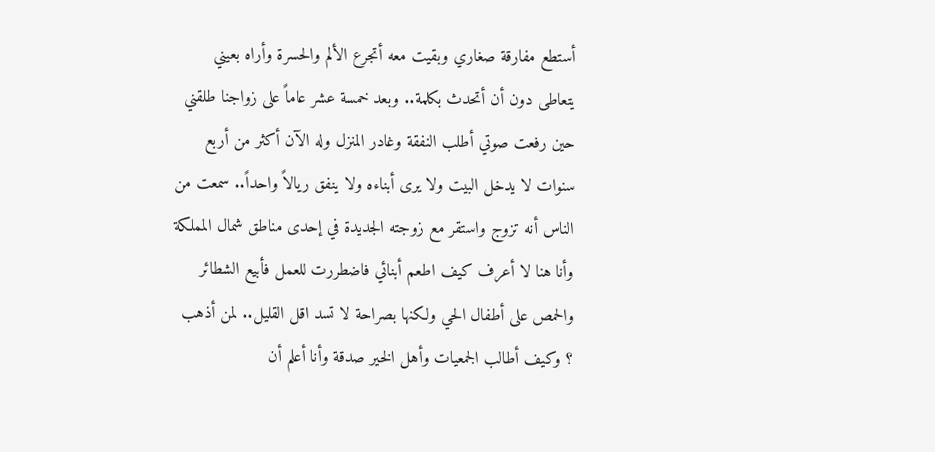أستطع مفارقة صغاري وبقيت معه أتجرع الألم والحسرة وأراه بعيني يتعاطى دون أن أتحدث بكلمة.. وبعد خمسة عشر عاماً على زواجنا طلقني حين رفعت صوتي أطلب النفقة وغادر المنزل وله الآن أكثر من أربع سنوات لا يدخل البيت ولا يرى أبناءه ولا ينفق ريالاً واحداً.. سمعت من الناس أنه تزوج واستقر مع زوجته الجديدة في إحدى مناطق شمال المملكة وأنا هنا لا أعرف كيف اطعم أبنائي فاضطررت للعمل فأبيع الشطائر والحمص على أطفال الحي ولكنها بصراحة لا تسد اقل القليل.. لمن أذهب ؟ وكيف أطالب الجمعيات وأهل الخير صدقة وأنا أعلم أن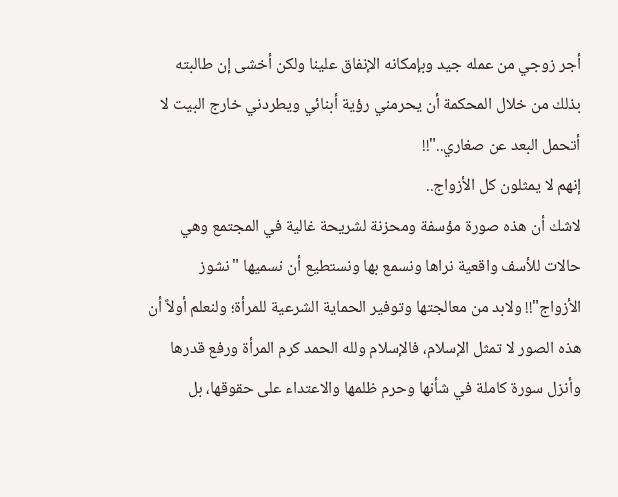أجر زوجي من عمله جيد وبإمكانه الإنفاق علينا ولكن أخشى إن طالبته بذلك من خلال المحكمة أن يحرمني رؤية أبنائي ويطردني خارج البيت لا أتحمل البعد عن صغاري.."!!
إنهم لا يمثلون كل الأزواج..
لاشك أن هذه صورة مؤسفة ومحزنة لشريحة غالية في المجتمع وهي حالات للأسف واقعية نراها ونسمع بها ونستطيع أن نسميها "نشوز الأزواج"!! ولابد من معالجتها وتوفير الحماية الشرعية للمرأة؛ ولنعلم أولاً أن هذه الصور لا تمثل الإسلام، فالإسلام ولله الحمد كرم المرأة ورفع قدرها وأنزل سورة كاملة في شأنها وحرم ظلمها والاعتداء على حقوقها، بل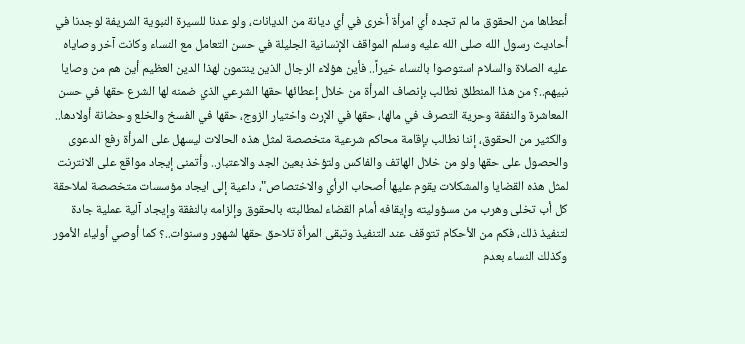أعطاها من الحقوق ما لم تجده أي امرأة أخرى في أي ديانة من الديانات، ولو عدنا للسيرة النبوية الشريفة لوجدنا في أحاديث رسول الله صلى الله عليه وسلم المواقف الإنسانية الجليلة في حسن التعامل مع النساء وكانت آخر وصاياه عليه الصلاة والسلام استوصوا بالنساء خيراً.. فأين هؤلاء الرجال الذين ينتمون لهذا الدين العظيم أين هم من وصايا نبيهم..؟ من هذا المنطلق نطالب بإنصاف المرأة من خلال إعطائها حقها الشرعي الذي ضمنه لها الشرع حقها في حسن المعاشرة والنفقة وحرية التصرف في مالها، حقها في الإرث واختيار الزوج، حقها في الفسخ والخلع وحضانة أولادها.. والكثير من الحقوق، إننا نطالب بإقامة محاكم شرعية متخصصة لمثل هذه الحالات ليسهل على المرأة رفع الدعوى والحصول على حقها ولو من خلال الهاتف والفاكس ولتؤخذ بعين الجد والاعتبار.. وأتمنى إيجاد مواقع على الانترنت لمثل هذه القضايا والمشكلات يقوم عليها أصحاب الرأي والاختصاص"، داعية إلى ايجاد مؤسسات متخصصة لملاحقة كل أب تخلى وهرب من مسؤوليته وإيقافه أمام القضاء لمطالبته بالحقوق وإلزامه بالنفقة وإيجاد آلية عملية جادة لتنفيذ ذلك، فكم من الأحكام تتوقف عند التنفيذ وتبقى المرأة تلاحق حقها لشهور وسنوات..؟ كما أوصي أولياء الأمور وكذلك النساء بعدم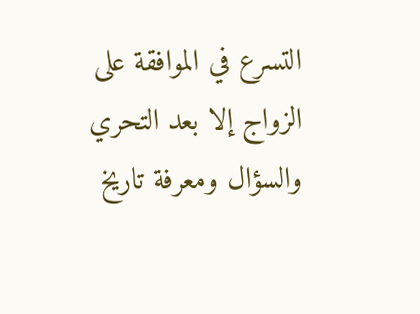التسرع في الموافقة على الزواج إلا بعد التحري والسؤال ومعرفة تاريخ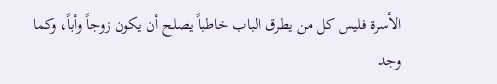الأسرة فليس كل من يطرق الباب خاطباً يصلح أن يكون زوجاً وأباً، وكما وجد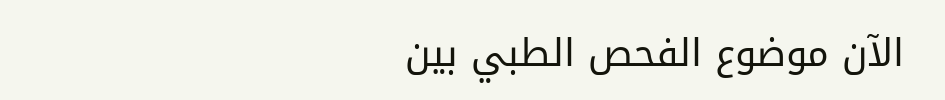الآن موضوع الفحص الطبي بين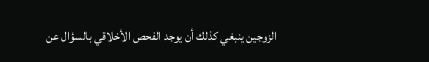الزوجين ينبغي كذلك أن يوجد الفحص الأخلاقي بالسؤال عن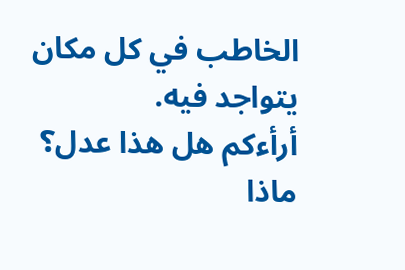الخاطب في كل مكان يتواجد فيه.
أرأءكم هل هذا عدل؟ ماذا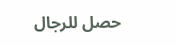حصل للرجال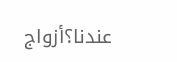عندنا؟أزواج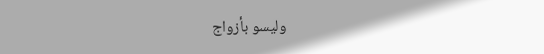وليسو بأزواج